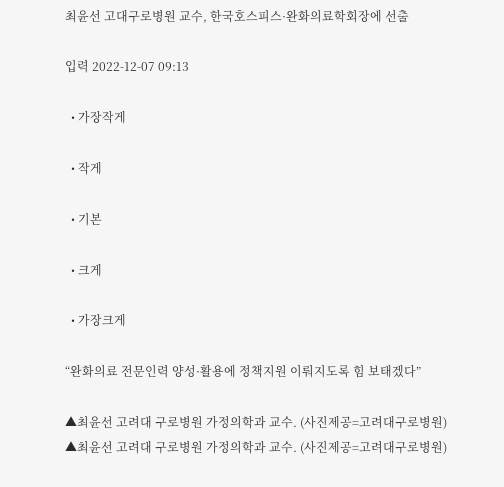최윤선 고대구로병원 교수, 한국호스피스·완화의료학회장에 선출

입력 2022-12-07 09:13

  • 가장작게

  • 작게

  • 기본

  • 크게

  • 가장크게

“완화의료 전문인력 양성·활용에 정책지원 이뤄지도록 힘 보태겠다”

▲최윤선 고려대 구로병원 가정의학과 교수. (사진제공=고려대구로병원)
▲최윤선 고려대 구로병원 가정의학과 교수. (사진제공=고려대구로병원)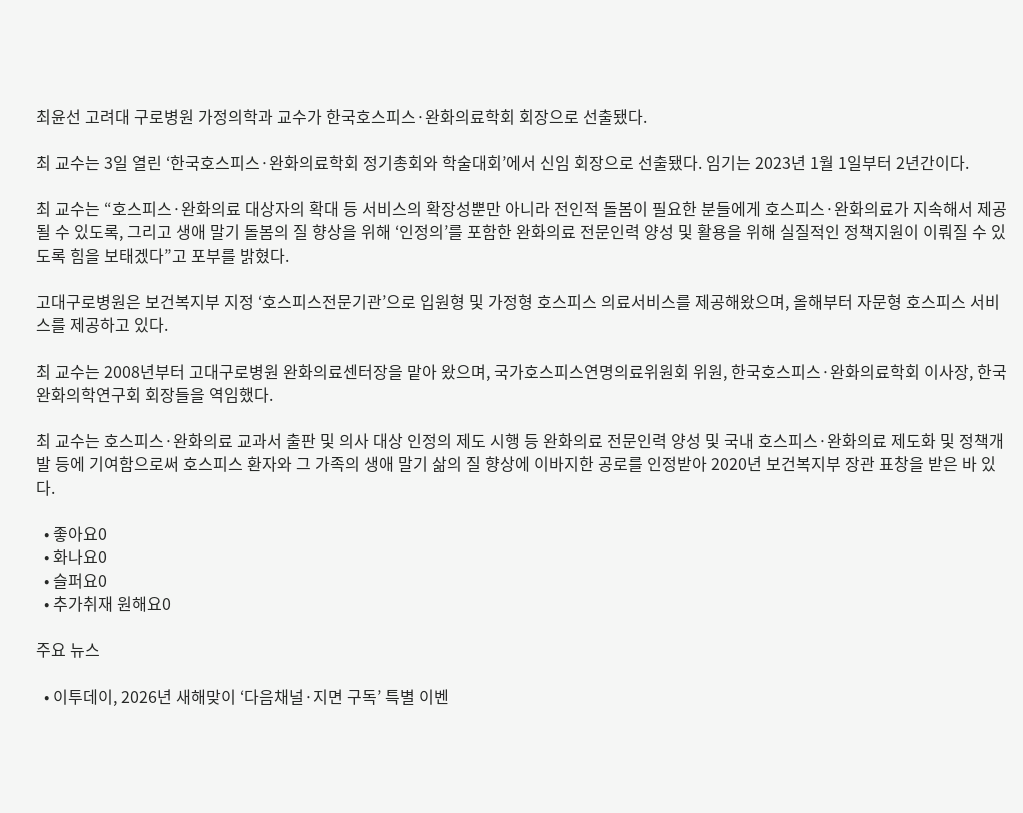최윤선 고려대 구로병원 가정의학과 교수가 한국호스피스·완화의료학회 회장으로 선출됐다.

최 교수는 3일 열린 ‘한국호스피스·완화의료학회 정기총회와 학술대회’에서 신임 회장으로 선출됐다. 임기는 2023년 1월 1일부터 2년간이다.

최 교수는 “호스피스·완화의료 대상자의 확대 등 서비스의 확장성뿐만 아니라 전인적 돌봄이 필요한 분들에게 호스피스·완화의료가 지속해서 제공될 수 있도록, 그리고 생애 말기 돌봄의 질 향상을 위해 ‘인정의’를 포함한 완화의료 전문인력 양성 및 활용을 위해 실질적인 정책지원이 이뤄질 수 있도록 힘을 보태겠다”고 포부를 밝혔다.

고대구로병원은 보건복지부 지정 ‘호스피스전문기관’으로 입원형 및 가정형 호스피스 의료서비스를 제공해왔으며, 올해부터 자문형 호스피스 서비스를 제공하고 있다.

최 교수는 2008년부터 고대구로병원 완화의료센터장을 맡아 왔으며, 국가호스피스연명의료위원회 위원, 한국호스피스·완화의료학회 이사장, 한국완화의학연구회 회장들을 역임했다.

최 교수는 호스피스·완화의료 교과서 출판 및 의사 대상 인정의 제도 시행 등 완화의료 전문인력 양성 및 국내 호스피스·완화의료 제도화 및 정책개발 등에 기여함으로써 호스피스 환자와 그 가족의 생애 말기 삶의 질 향상에 이바지한 공로를 인정받아 2020년 보건복지부 장관 표창을 받은 바 있다.

  • 좋아요0
  • 화나요0
  • 슬퍼요0
  • 추가취재 원해요0

주요 뉴스

  • 이투데이, 2026년 새해맞이 ‘다음채널·지면 구독’ 특별 이벤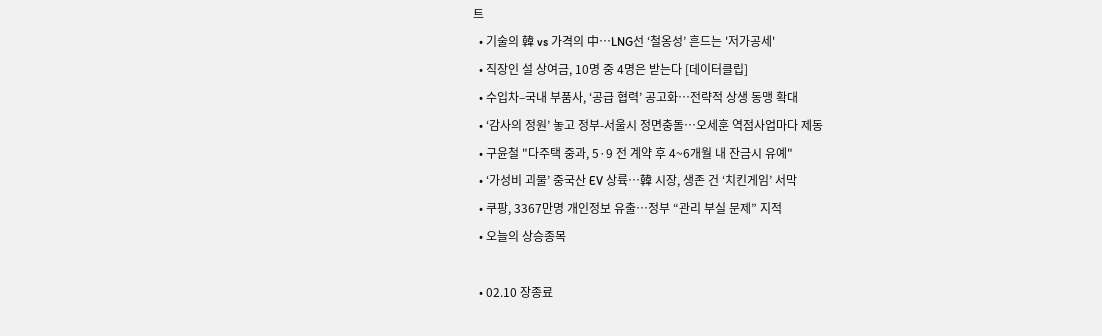트
  • 기술의 韓 vs 가격의 中…LNG선 ‘철옹성’ 흔드는 '저가공세'
  • 직장인 설 상여금, 10명 중 4명은 받는다 [데이터클립]
  • 수입차–국내 부품사, ‘공급 협력’ 공고화…전략적 상생 동맹 확대
  • ‘감사의 정원’ 놓고 정부-서울시 정면충돌…오세훈 역점사업마다 제동
  • 구윤철 "다주택 중과, 5·9 전 계약 후 4~6개월 내 잔금시 유예"
  • ‘가성비 괴물’ 중국산 EV 상륙…韓 시장, 생존 건 ‘치킨게임’ 서막
  • 쿠팡, 3367만명 개인정보 유출⋯정부 “관리 부실 문제” 지적
  • 오늘의 상승종목

  • 02.10 장종료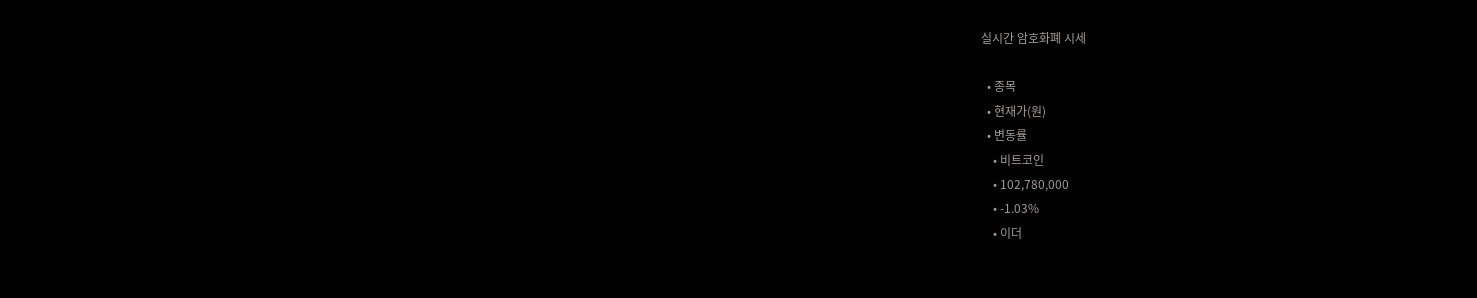실시간 암호화폐 시세

  • 종목
  • 현재가(원)
  • 변동률
    • 비트코인
    • 102,780,000
    • -1.03%
    • 이더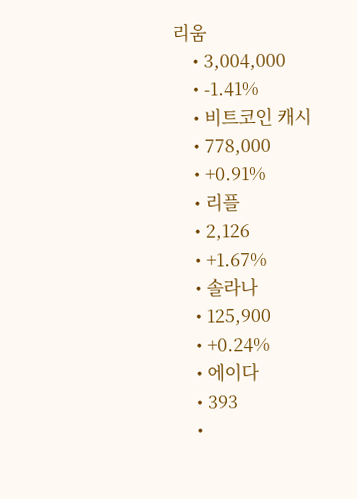리움
    • 3,004,000
    • -1.41%
    • 비트코인 캐시
    • 778,000
    • +0.91%
    • 리플
    • 2,126
    • +1.67%
    • 솔라나
    • 125,900
    • +0.24%
    • 에이다
    • 393
    •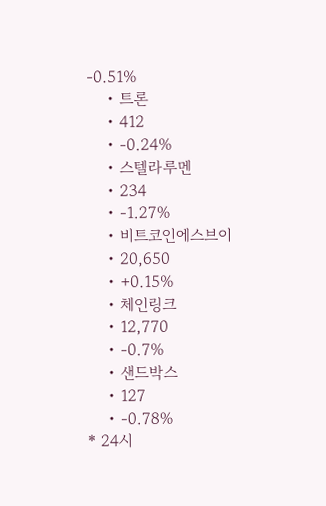-0.51%
    • 트론
    • 412
    • -0.24%
    • 스텔라루멘
    • 234
    • -1.27%
    • 비트코인에스브이
    • 20,650
    • +0.15%
    • 체인링크
    • 12,770
    • -0.7%
    • 샌드박스
    • 127
    • -0.78%
* 24시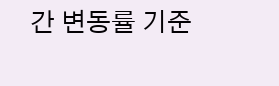간 변동률 기준